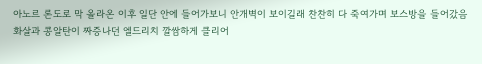아노르 론도로 막 올라온 이후 일단 안에 들어가보니 안개벽이 보이길래 찬찬히 다 죽여가며 보스방을 들어갔음
화살과 콩알탄이 짜증나던 엘드리치 깔쌈하게 클리어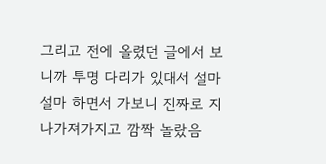그리고 전에 올렸던 글에서 보니까 투명 다리가 있대서 설마설마 하면서 가보니 진짜로 지나가져가지고 깜짝 놀랐음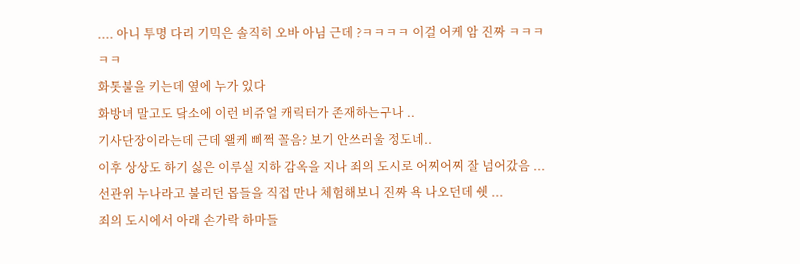.... 아니 투명 다리 기믹은 솔직히 오바 아님 근데 ?ㅋㅋㅋㅋ 이걸 어케 암 진짜 ㅋㅋㅋㅋㅋ
화톳불을 키는데 옆에 누가 있다
화방녀 말고도 닼소에 이런 비쥬얼 캐릭터가 존재하는구나 ..
기사단장이라는데 근데 왤케 삐쩍 꼴음? 보기 안쓰러울 정도네..
이후 상상도 하기 싫은 이루실 지하 감옥을 지나 죄의 도시로 어찌어찌 잘 넘어갔음 ... 선관위 누나라고 불리던 몹들을 직접 만나 체험해보니 진짜 욕 나오던데 쉣 ...
죄의 도시에서 아래 손가락 하마들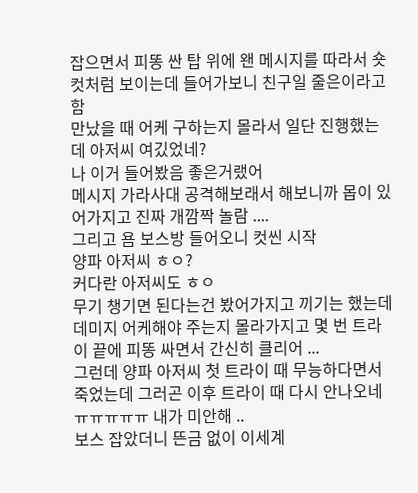잡으면서 피똥 싼 탑 위에 왠 메시지를 따라서 숏컷처럼 보이는데 들어가보니 친구일 줄은이라고 함
만났을 때 어케 구하는지 몰라서 일단 진행했는데 아저씨 여깄었네?
나 이거 들어봤음 좋은거랬어
메시지 가라사대 공격해보래서 해보니까 몹이 있어가지고 진짜 개깜짝 놀람 ....
그리고 욤 보스방 들어오니 컷씬 시작
양파 아저씨 ㅎㅇ?
커다란 아저씨도 ㅎㅇ
무기 챙기면 된다는건 봤어가지고 끼기는 했는데 데미지 어케해야 주는지 몰라가지고 몇 번 트라이 끝에 피똥 싸면서 간신히 클리어 ...
그런데 양파 아저씨 첫 트라이 때 무능하다면서 죽었는데 그러곤 이후 트라이 때 다시 안나오네 ㅠㅠㅠㅠㅠ 내가 미안해 ..
보스 잡았더니 뜬금 없이 이세계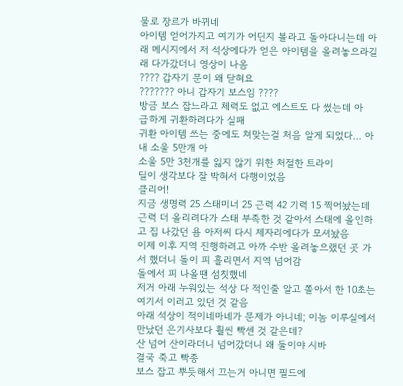물로 장르가 바뀌네
아이템 얻어가지고 여기가 어딘지 볼라고 돌아다니는데 아래 메시지에서 저 석상에다가 얻은 아이템을 올려놓으라길래 다가갔더니 영상이 나옴
???? 갑자기 문이 왜 닫혀요
??????? 아니 갑자기 보스임 ????
방금 보스 잡느라고 체력도 없고 에스트도 다 썼는데 아
급하게 귀환하려다가 실패
귀환 아이템 쓰는 중에도 쳐맞는걸 처음 알게 되었다... 아 내 소울 5만개 아
소울 5만 3천개를 잃지 않기 위한 처절한 트라이
딜이 생각보다 잘 박혀서 다행이었음
클리어!
지금 생명력 25 스태미너 25 근력 42 기력 15 찍어놨는데 근력 더 올리려다가 스태 부족한 것 같아서 스태에 올인하고 집 나갔던 욤 아저씨 다시 제자리에다가 모셔놨음
이제 이후 지역 진행하려고 아까 수반 올려놓으랬던 곳 가서 했더니 돌이 피 흘리면서 지역 넘어감
돌에서 피 나올땐 섬칫했네
저거 아래 누워있는 석상 다 적인줄 알고 쫄아서 한 10초는 여기서 이러고 있던 것 같음
아래 석상이 적이네마네가 문제가 아니네; 이놈 이루실에서 만났던 은기사보다 훨씬 빡센 것 같은데?
산 넘어 산이라더니 넘어갔더니 왜 둘이야 시바
결국 죽고 빡종
보스 잡고 뿌듯해서 끄는거 아니면 필드에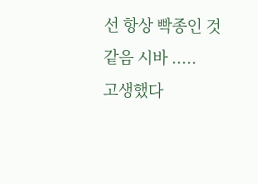선 항상 빡종인 것 같음 시바 .....
고생했다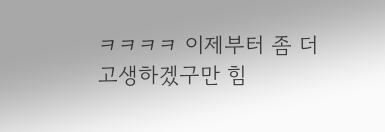ㅋㅋㅋㅋ 이제부터 좀 더 고생하겠구만 힘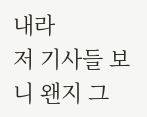내라
저 기사들 보니 왠지 그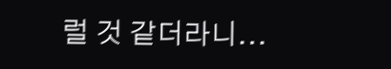럴 것 같더라니...